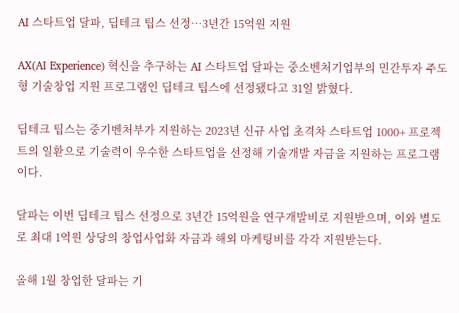AI 스타트업 달파, 딥테크 팁스 선정…3년간 15억원 지원

AX(AI Experience) 혁신을 추구하는 AI 스타트업 달파는 중소벤처기업부의 민간투자 주도형 기술창업 지원 프로그램인 딥테크 팁스에 선정됐다고 31일 밝혔다.

딥테크 팁스는 중기벤처부가 지원하는 2023년 신규 사업 초격차 스타트업 1000+ 프로젝트의 일환으로 기술력이 우수한 스타트업을 선정해 기술개발 자금을 지원하는 프로그램이다.

달파는 이번 딥테크 팁스 선정으로 3년간 15억원을 연구개발비로 지원받으며, 이와 별도로 최대 1억원 상당의 창업사업화 자금과 해외 마케팅비를 각각 지원받는다.

올해 1월 창업한 달파는 기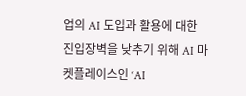업의 AI 도입과 활용에 대한 진입장벽을 낮추기 위해 AI 마켓플레이스인 ‘AI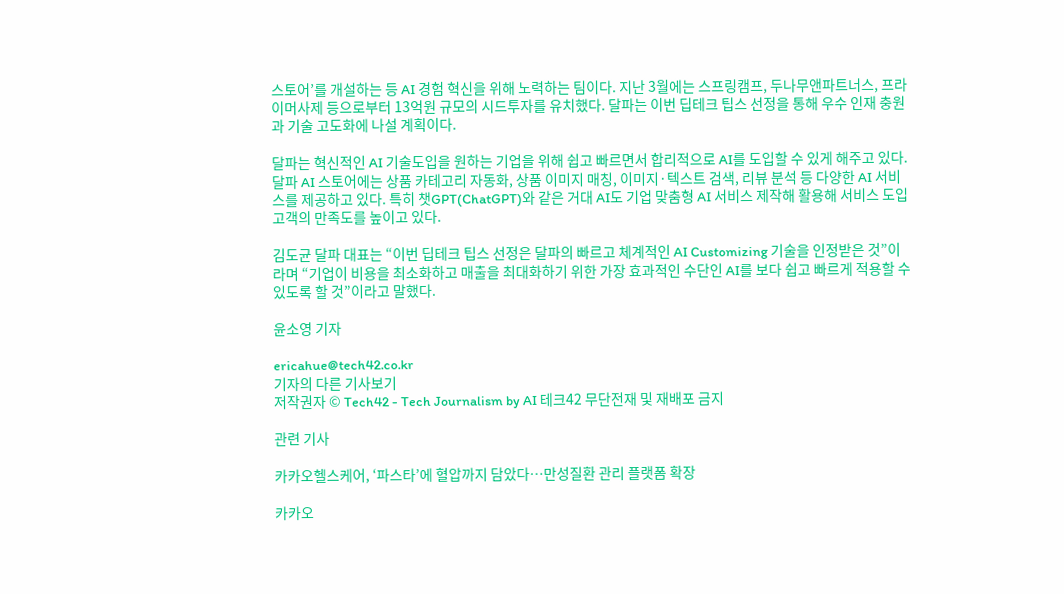스토어’를 개설하는 등 AI 경험 혁신을 위해 노력하는 팀이다. 지난 3월에는 스프링캠프, 두나무앤파트너스, 프라이머사제 등으로부터 13억원 규모의 시드투자를 유치했다. 달파는 이번 딥테크 팁스 선정을 통해 우수 인재 충원과 기술 고도화에 나설 계획이다.

달파는 혁신적인 AI 기술도입을 원하는 기업을 위해 쉽고 빠르면서 합리적으로 AI를 도입할 수 있게 해주고 있다. 달파 AI 스토어에는 상품 카테고리 자동화, 상품 이미지 매칭, 이미지·텍스트 검색, 리뷰 분석 등 다양한 AI 서비스를 제공하고 있다. 특히 챗GPT(ChatGPT)와 같은 거대 AI도 기업 맞춤형 AI 서비스 제작해 활용해 서비스 도입 고객의 만족도를 높이고 있다.

김도균 달파 대표는 “이번 딥테크 팁스 선정은 달파의 빠르고 체계적인 AI Customizing 기술을 인정받은 것”이라며 “기업이 비용을 최소화하고 매출을 최대화하기 위한 가장 효과적인 수단인 AI를 보다 쉽고 빠르게 적용할 수 있도록 할 것”이라고 말했다.

윤소영 기자

ericahue@tech42.co.kr
기자의 다른 기사보기
저작권자 © Tech42 - Tech Journalism by AI 테크42 무단전재 및 재배포 금지

관련 기사

카카오헬스케어, ‘파스타’에 혈압까지 담았다…만성질환 관리 플랫폼 확장

카카오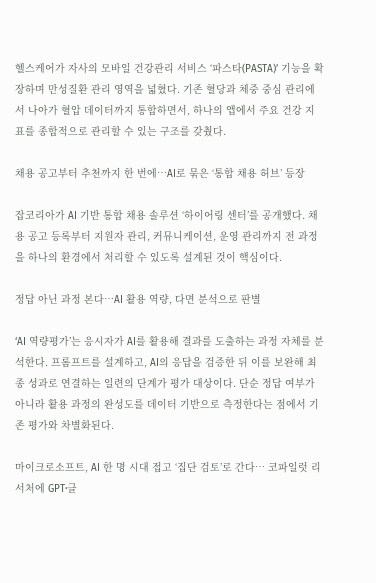헬스케어가 자사의 모바일 건강관리 서비스 ‘파스타(PASTA)’ 기능을 확장하며 만성질환 관리 영역을 넓혔다. 기존 혈당과 체중 중심 관리에서 나아가 혈압 데이터까지 통합하면서, 하나의 앱에서 주요 건강 지표를 종합적으로 관리할 수 있는 구조를 갖췄다.

채용 공고부터 추천까지 한 번에…AI로 묶은 ‘통합 채용 허브’ 등장

잡코리아가 AI 기반 통합 채용 솔루션 ‘하이어링 센터’를 공개했다. 채용 공고 등록부터 지원자 관리, 커뮤니케이션, 운영 관리까지 전 과정을 하나의 환경에서 처리할 수 있도록 설계된 것이 핵심이다.

정답 아닌 과정 본다…AI 활용 역량, 다면 분석으로 판별

‘AI 역량평가’는 응시자가 AI를 활용해 결과를 도출하는 과정 자체를 분석한다. 프롬프트를 설계하고, AI의 응답을 검증한 뒤 이를 보완해 최종 성과로 연결하는 일련의 단계가 평가 대상이다. 단순 정답 여부가 아니라 활용 과정의 완성도를 데이터 기반으로 측정한다는 점에서 기존 평가와 차별화된다.

마이크로소프트, AI 한 명 시대 접고 ‘집단 검토’로 간다… 코파일럿 리서처에 GPT·클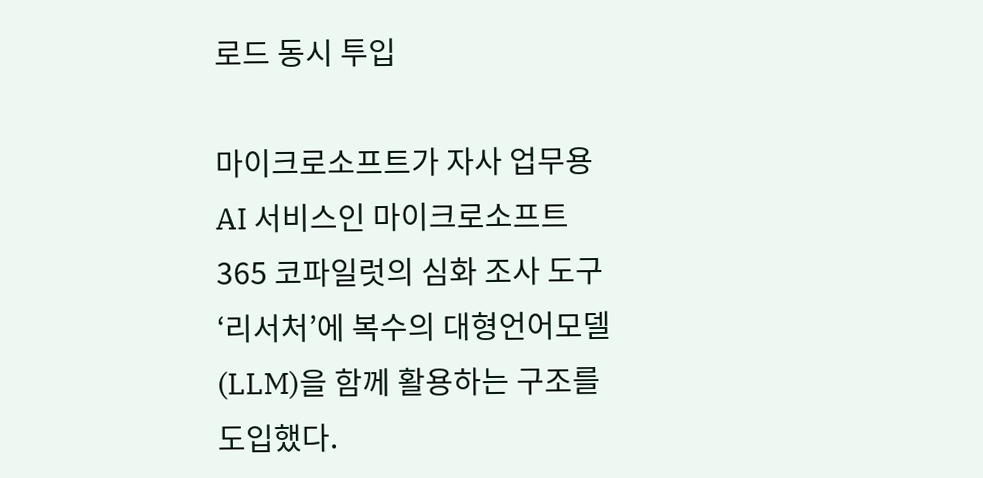로드 동시 투입

마이크로소프트가 자사 업무용 AI 서비스인 마이크로소프트 365 코파일럿의 심화 조사 도구 ‘리서처’에 복수의 대형언어모델(LLM)을 함께 활용하는 구조를 도입했다.